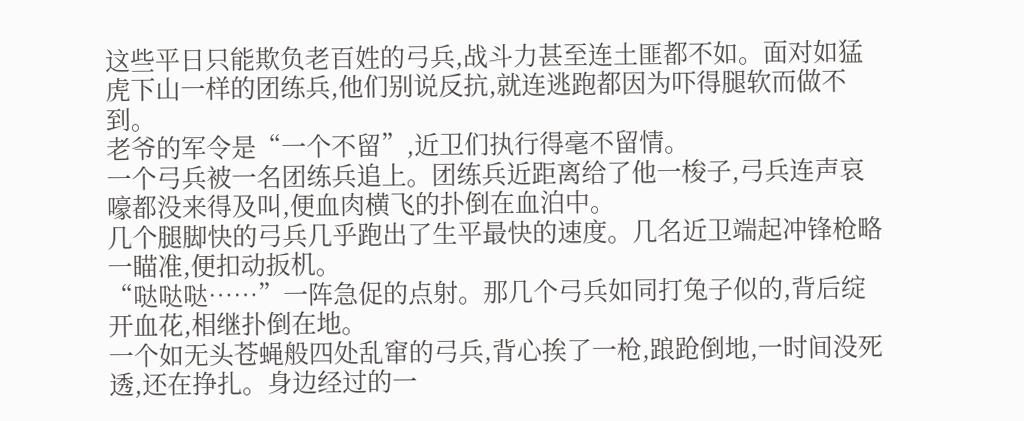这些平日只能欺负老百姓的弓兵,战斗力甚至连土匪都不如。面对如猛虎下山一样的团练兵,他们别说反抗,就连逃跑都因为吓得腿软而做不到。
老爷的军令是“一个不留”,近卫们执行得毫不留情。
一个弓兵被一名团练兵追上。团练兵近距离给了他一梭子,弓兵连声哀嚎都没来得及叫,便血肉横飞的扑倒在血泊中。
几个腿脚快的弓兵几乎跑出了生平最快的速度。几名近卫端起冲锋枪略一瞄准,便扣动扳机。
“哒哒哒……”一阵急促的点射。那几个弓兵如同打兔子似的,背后绽开血花,相继扑倒在地。
一个如无头苍蝇般四处乱窜的弓兵,背心挨了一枪,踉跄倒地,一时间没死透,还在挣扎。身边经过的一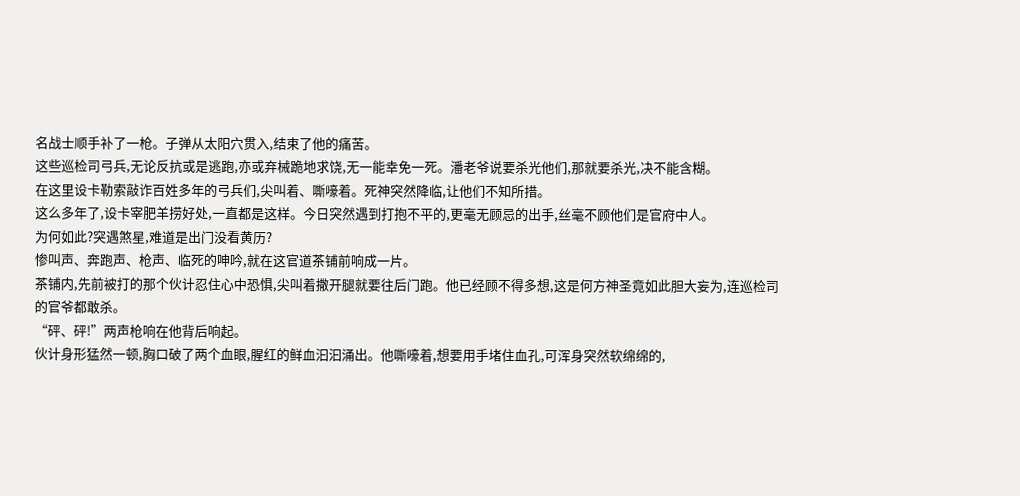名战士顺手补了一枪。子弹从太阳穴贯入,结束了他的痛苦。
这些巡检司弓兵,无论反抗或是逃跑,亦或弃械跪地求饶,无一能幸免一死。潘老爷说要杀光他们,那就要杀光,决不能含糊。
在这里设卡勒索敲诈百姓多年的弓兵们,尖叫着、嘶嚎着。死神突然降临,让他们不知所措。
这么多年了,设卡宰肥羊捞好处,一直都是这样。今日突然遇到打抱不平的,更毫无顾忌的出手,丝毫不顾他们是官府中人。
为何如此?突遇煞星,难道是出门没看黄历?
惨叫声、奔跑声、枪声、临死的呻吟,就在这官道茶铺前响成一片。
茶铺内,先前被打的那个伙计忍住心中恐惧,尖叫着撒开腿就要往后门跑。他已经顾不得多想,这是何方神圣竟如此胆大妄为,连巡检司的官爷都敢杀。
“砰、砰!”两声枪响在他背后响起。
伙计身形猛然一顿,胸口破了两个血眼,腥红的鲜血汩汩涌出。他嘶嚎着,想要用手堵住血孔,可浑身突然软绵绵的,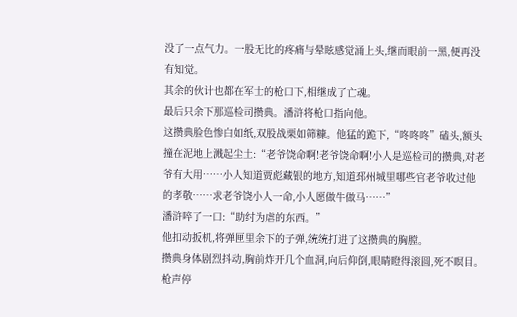没了一点气力。一股无比的疼痛与晕眩感觉涌上头,继而眼前一黑,便再没有知觉。
其余的伙计也都在军士的枪口下,相继成了亡魂。
最后只余下那巡检司攒典。潘浒将枪口指向他。
这攒典脸色惨白如纸,双股战栗如筛糠。他猛的跪下,“咚咚咚”磕头,额头撞在泥地上溅起尘土:“老爷饶命啊!老爷饶命啊!小人是巡检司的攒典,对老爷有大用……小人知道贾彪藏银的地方,知道邳州城里哪些官老爷收过他的孝敬……求老爷饶小人一命,小人愿做牛做马……”
潘浒啐了一口:“助纣为虐的东西。”
他扣动扳机,将弹匣里余下的子弹,统统打进了这攒典的胸膛。
攒典身体剧烈抖动,胸前炸开几个血洞,向后仰倒,眼睛瞪得滚圆,死不瞑目。
枪声停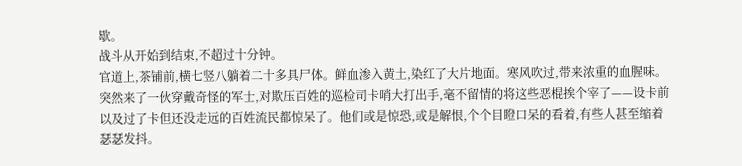歇。
战斗从开始到结束,不超过十分钟。
官道上,茶铺前,横七竖八躺着二十多具尸体。鲜血渗入黄土,染红了大片地面。寒风吹过,带来浓重的血腥味。
突然来了一伙穿戴奇怪的军士,对欺压百姓的巡检司卡哨大打出手,毫不留情的将这些恶棍挨个宰了——设卡前以及过了卡但还没走远的百姓流民都惊呆了。他们或是惊恐,或是解恨,个个目瞪口呆的看着,有些人甚至缩着瑟瑟发抖。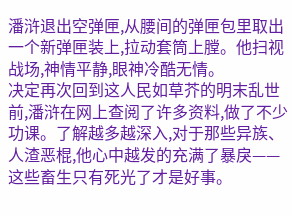潘浒退出空弹匣,从腰间的弹匣包里取出一个新弹匣装上,拉动套筒上膛。他扫视战场,神情平静,眼神冷酷无情。
决定再次回到这人民如草芥的明末乱世前,潘浒在网上查阅了许多资料,做了不少功课。了解越多越深入,对于那些异族、人渣恶棍,他心中越发的充满了暴戾——这些畜生只有死光了才是好事。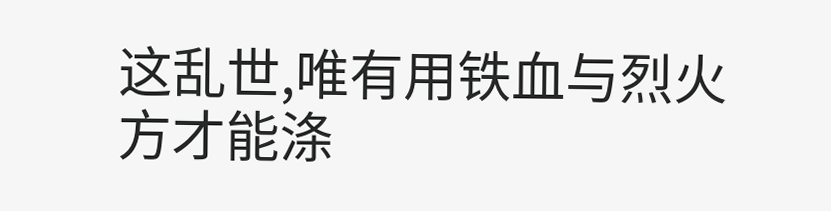这乱世,唯有用铁血与烈火方才能涤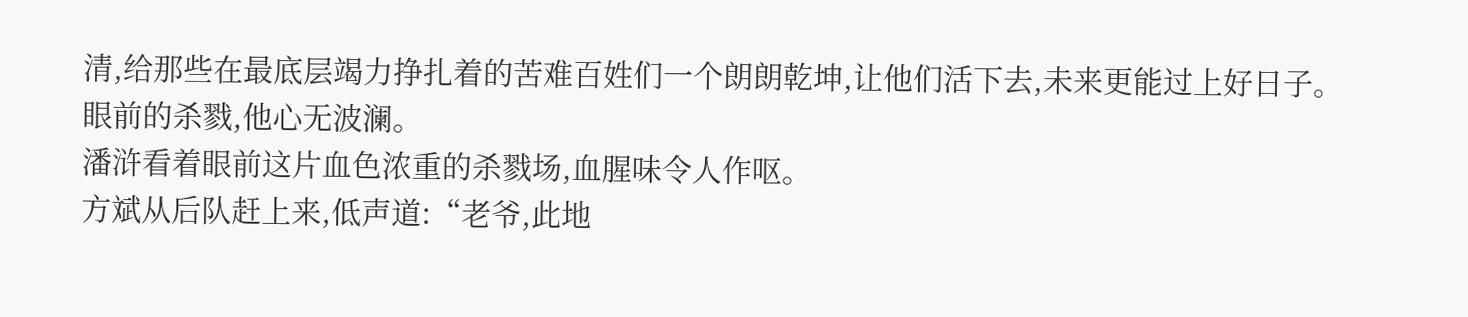清,给那些在最底层竭力挣扎着的苦难百姓们一个朗朗乾坤,让他们活下去,未来更能过上好日子。
眼前的杀戮,他心无波澜。
潘浒看着眼前这片血色浓重的杀戮场,血腥味令人作呕。
方斌从后队赶上来,低声道:“老爷,此地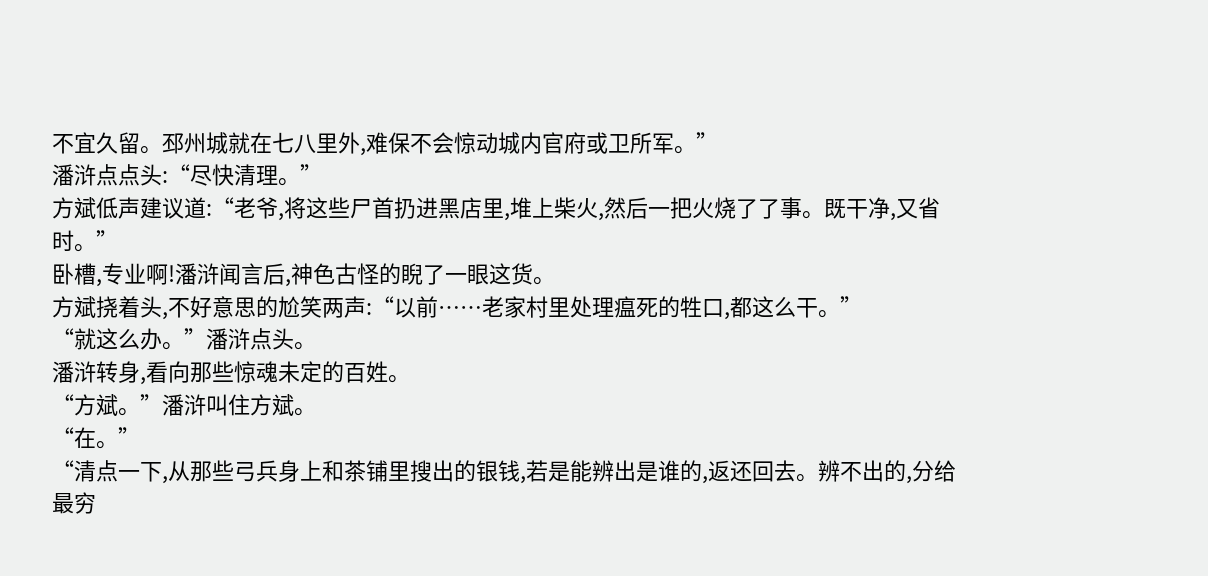不宜久留。邳州城就在七八里外,难保不会惊动城内官府或卫所军。”
潘浒点点头:“尽快清理。”
方斌低声建议道:“老爷,将这些尸首扔进黑店里,堆上柴火,然后一把火烧了了事。既干净,又省时。”
卧槽,专业啊!潘浒闻言后,神色古怪的睨了一眼这货。
方斌挠着头,不好意思的尬笑两声:“以前……老家村里处理瘟死的牲口,都这么干。”
“就这么办。”潘浒点头。
潘浒转身,看向那些惊魂未定的百姓。
“方斌。”潘浒叫住方斌。
“在。”
“清点一下,从那些弓兵身上和茶铺里搜出的银钱,若是能辨出是谁的,返还回去。辨不出的,分给最穷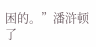困的。”潘浒顿了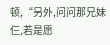顿,“另外,问问那兄妹仨,若是愿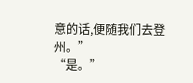意的话,便随我们去登州。”
“是。”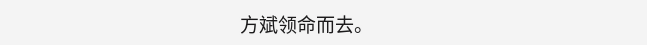方斌领命而去。